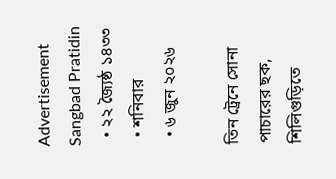Advertisement
Sangbad Pratidin
  • ২২ জ্যৈষ্ঠ ১৪৩৩
  • শনিবার
  • ৬ জুন ২০২৬

তিন ট্রেনে সোনা পাচারের ছক, শিলিগুড়িতে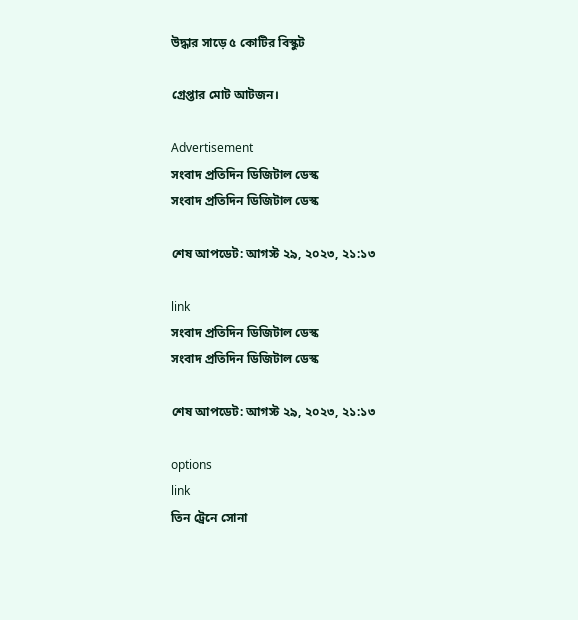উদ্ধার সাড়ে ৫ কোটির বিস্কুট

গ্রেপ্তার মোট আটজন।

Advertisement
সংবাদ প্রতিদিন ডিজিটাল ডেস্ক
সংবাদ প্রতিদিন ডিজিটাল ডেস্ক

শেষ আপডেট: আগস্ট ২৯, ২০২৩, ২১:১৩

link
সংবাদ প্রতিদিন ডিজিটাল ডেস্ক
সংবাদ প্রতিদিন ডিজিটাল ডেস্ক

শেষ আপডেট: আগস্ট ২৯, ২০২৩, ২১:১৩

options
link
তিন ট্রেনে সোনা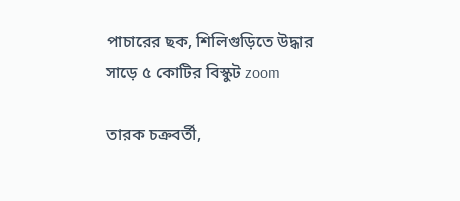পাচারের ছক, শিলিগুড়িতে উদ্ধার সাড়ে ৫ কোটির বিস্কুট zoom

তারক চক্রবর্তী,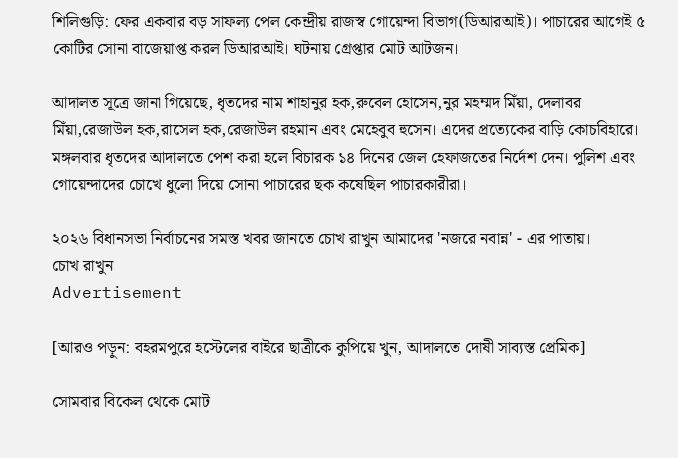শিলিগুড়ি: ফের একবার বড় সাফল্য পেল কেন্দ্রীয় রাজস্ব গোয়েন্দা বিভাগ(ডিআরআই)। পাচারের আগেই ৫ কোটির সোনা বাজেয়াপ্ত করল ডিআরআই। ঘটনায় গ্রেপ্তার মোট আটজন।

আদালত সূত্রে জানা গিয়েছে, ধৃতদের নাম শাহানুর হক,রুবেল হোসেন,নুর মহম্মদ মিঁয়া, দেলাবর মিঁয়া,রেজাউল হক,রাসেল হক,রেজাউল রহমান এবং মেহেবুব হুসেন। এদের প্রত্যেকের বাড়ি কোচবিহারে। মঙ্গলবার ধৃতদের আদালতে পেশ করা হলে বিচারক ১৪ দিনের জেল হেফাজতের নির্দেশ দেন। পুলিশ এবং গোয়েন্দাদের চোখে ধুলো দিয়ে সোনা পাচারের ছক কষেছিল পাচারকারীরা।

২০২৬ বিধানসভা নির্বাচনের সমস্ত খবর জানতে চোখ রাখুন আমাদের 'নজরে নবান্ন' - এর পাতায়।
চোখ রাখুন
Advertisement

[আরও পড়ুন: বহরমপুরে হস্টেলের বাইরে ছাত্রীকে কুপিয়ে খুন, আদালতে দোষী সাব্যস্ত প্রেমিক]

সোমবার বিকেল থেকে মোট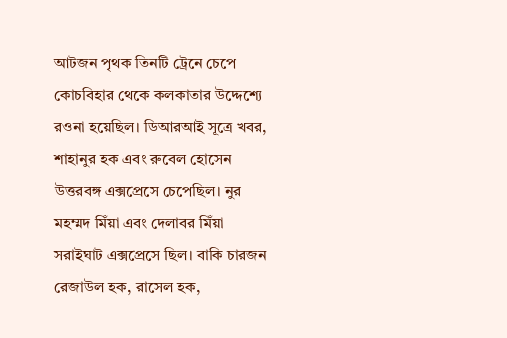আটজন পৃথক তিনটি ট্রেনে চেপে কোচবিহার থেকে কলকাতার উদ্দেশ্যে রওনা হয়েছিল। ডিআরআই সূত্রে খবর, শাহানুর হক এবং রুবেল হোসেন উত্তরবঙ্গ এক্সপ্রেসে চেপেছিল। নুর মহম্মদ মিঁয়া এবং দেলাবর মিঁয়া সরাইঘাট এক্সপ্রেসে ছিল। বাকি চারজন রেজাউল হক, রাসেল হক,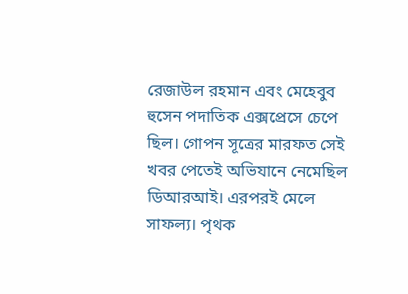রেজাউল রহমান এবং মেহেবুব হুসেন পদাতিক এক্সপ্রেসে চেপে ছিল। গোপন সূত্রের মারফত সেই খবর পেতেই অভিযানে নেমেছিল ডিআরআই। এরপরই মেলে সাফল্য। পৃথক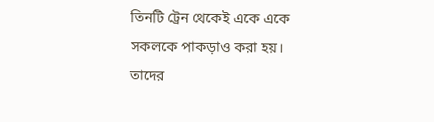তিনটি ট্রেন থেকেই একে একে সকলকে পাকড়াও করা হয়। তাদের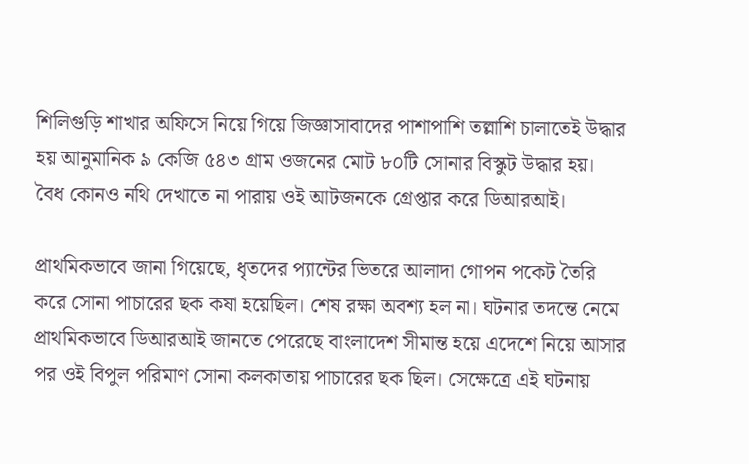শিলিগুড়ি শাখার অফিসে নিয়ে গিয়ে জিজ্ঞাসাবাদের পাশাপাশি তল্লাশি চালাতেই উদ্ধার হয় আনুমানিক ৯ কেজি ৫৪৩ গ্রাম ওজনের মোট ৮০টি সোনার বিস্কুট উদ্ধার হয়। বৈধ কোনও নথি দেখাতে না পারায় ওই আটজনকে গ্রেপ্তার করে ডিআরআই।

প্রাথমিকভাবে জানা গিয়েছে, ধৃতদের প্যান্টের ভিতরে আলাদা গোপন পকেট তৈরি করে সোনা পাচারের ছক কষা হয়েছিল। শেষ রক্ষা অবশ্য হল না। ঘটনার তদন্তে নেমে প্রাথমিকভাবে ডিআরআই জানতে পেরেছে বাংলাদেশ সীমান্ত হয়ে এদেশে নিয়ে আসার পর ওই বিপুল পরিমাণ সোনা কলকাতায় পাচারের ছক ছিল। সেক্ষেত্রে এই ঘটনায়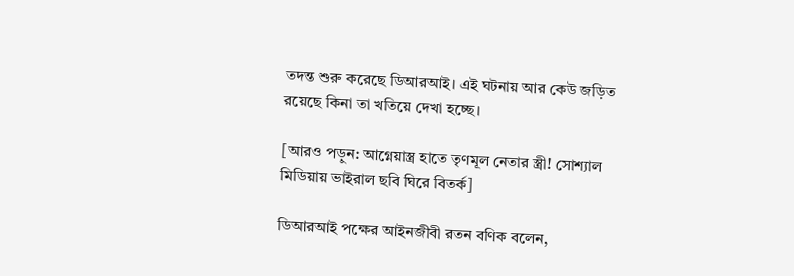তদন্ত শুরু করেছে ডিআরআই। এই ঘটনায় আর কেউ জড়িত রয়েছে কিনা তা খতিয়ে দেখা হচ্ছে।

[আরও পড়ুন: আগ্নেয়াস্ত্র হাতে তৃণমূল নেতার স্ত্রী! সোশ্যাল মিডিয়ায় ভাইরাল ছবি ঘিরে বিতর্ক]

ডিআরআই পক্ষের আইনজীবী রতন বণিক বলেন,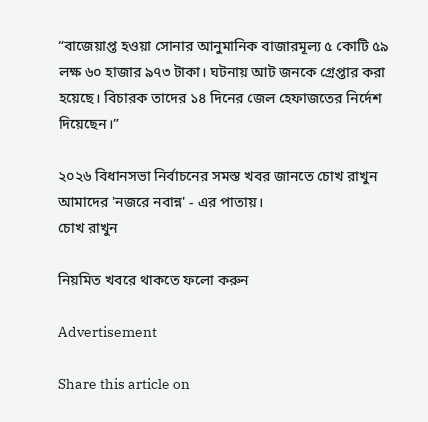“বাজেয়াপ্ত হওয়া সোনার আনুমানিক বাজারমূল্য ৫ কোটি ৫৯ লক্ষ ৬০ হাজার ৯৭৩ টাকা। ঘটনায় আট জনকে গ্রেপ্তার করা হয়েছে। বিচারক তাদের ১৪ দিনের জেল হেফাজতের নির্দেশ দিয়েছেন।”

২০২৬ বিধানসভা নির্বাচনের সমস্ত খবর জানতে চোখ রাখুন আমাদের 'নজরে নবান্ন' - এর পাতায়।
চোখ রাখুন

নিয়মিত খবরে থাকতে ফলো করুন

Advertisement

Share this article on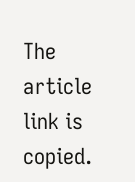The article link is copied.